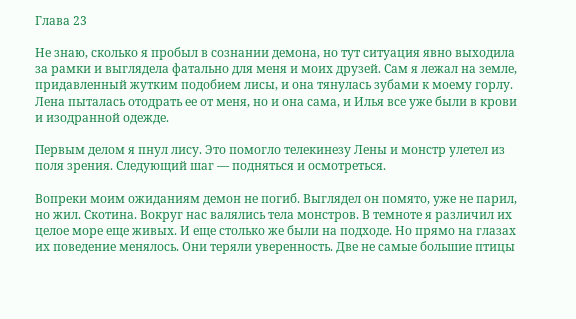Глава 23

Не знаю, сколько я пробыл в сознании демона, но тут ситуация явно выходила за рамки и выглядела фатально для меня и моих друзей. Сам я лежал на земле, придавленный жутким подобием лисы, и она тянулась зубами к моему горлу. Лена пыталась отодрать ее от меня, но и она сама, и Илья все уже были в крови и изодранной одежде.

Первым делом я пнул лису. Это помогло телекинезу Лены и монстр улетел из поля зрения. Следующий шаг — подняться и осмотреться.

Вопреки моим ожиданиям демон не погиб. Выглядел он помято, уже не парил, но жил. Скотина. Вокруг нас валялись тела монстров. В темноте я различил их целое море еще живых. И еще столько же были на подходе. Но прямо на глазах их поведение менялось. Они теряли уверенность. Две не самые большие птицы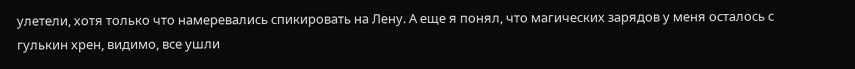улетели, хотя только что намеревались спикировать на Лену. А еще я понял, что магических зарядов у меня осталось с гулькин хрен, видимо, все ушли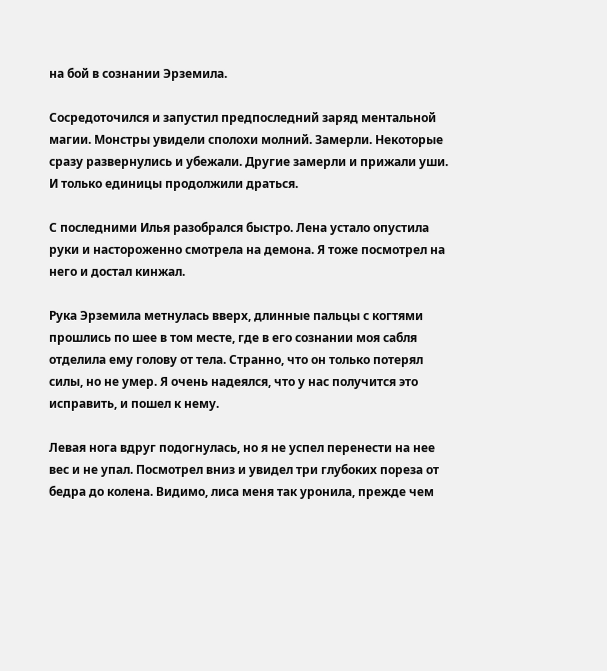на бой в сознании Эрземила.

Сосредоточился и запустил предпоследний заряд ментальной магии. Монстры увидели сполохи молний. Замерли. Некоторые сразу развернулись и убежали. Другие замерли и прижали уши. И только единицы продолжили драться.

С последними Илья разобрался быстро. Лена устало опустила руки и настороженно смотрела на демона. Я тоже посмотрел на него и достал кинжал.

Рука Эрземила метнулась вверх, длинные пальцы с когтями прошлись по шее в том месте, где в его сознании моя сабля отделила ему голову от тела. Странно, что он только потерял силы, но не умер. Я очень надеялся, что у нас получится это исправить, и пошел к нему.

Левая нога вдруг подогнулась, но я не успел перенести на нее вес и не упал. Посмотрел вниз и увидел три глубоких пореза от бедра до колена. Видимо, лиса меня так уронила, прежде чем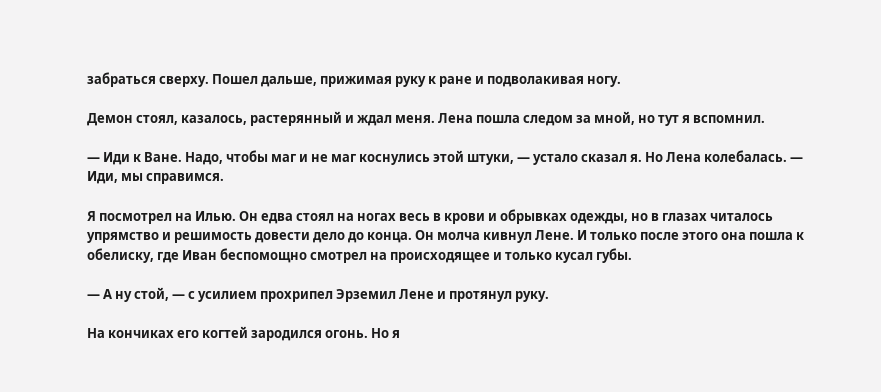забраться сверху. Пошел дальше, прижимая руку к ране и подволакивая ногу.

Демон стоял, казалось, растерянный и ждал меня. Лена пошла следом за мной, но тут я вспомнил.

— Иди к Ване. Надо, чтобы маг и не маг коснулись этой штуки, — устало сказал я. Но Лена колебалась. — Иди, мы справимся.

Я посмотрел на Илью. Он едва стоял на ногах весь в крови и обрывках одежды, но в глазах читалось упрямство и решимость довести дело до конца. Он молча кивнул Лене. И только после этого она пошла к обелиску, где Иван беспомощно смотрел на происходящее и только кусал губы.

— А ну стой, — с усилием прохрипел Эрземил Лене и протянул руку.

На кончиках его когтей зародился огонь. Но я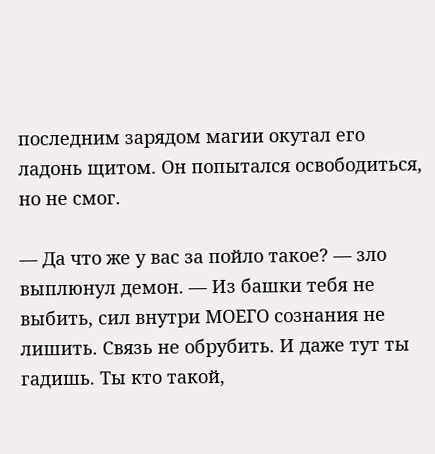последним зарядом магии окутал его ладонь щитом. Он попытался освободиться, но не смог.

— Да что же у вас за пойло такое? — зло выплюнул демон. — Из башки тебя не выбить, сил внутри МОЕГО сознания не лишить. Связь не обрубить. И даже тут ты гадишь. Ты кто такой,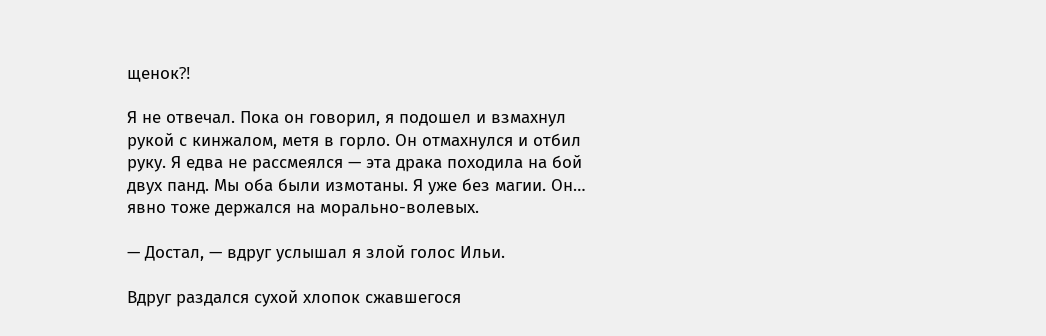щенок⁈

Я не отвечал. Пока он говорил, я подошел и взмахнул рукой с кинжалом, метя в горло. Он отмахнулся и отбил руку. Я едва не рассмеялся — эта драка походила на бой двух панд. Мы оба были измотаны. Я уже без магии. Он… явно тоже держался на морально-волевых.

— Достал, — вдруг услышал я злой голос Ильи.

Вдруг раздался сухой хлопок сжавшегося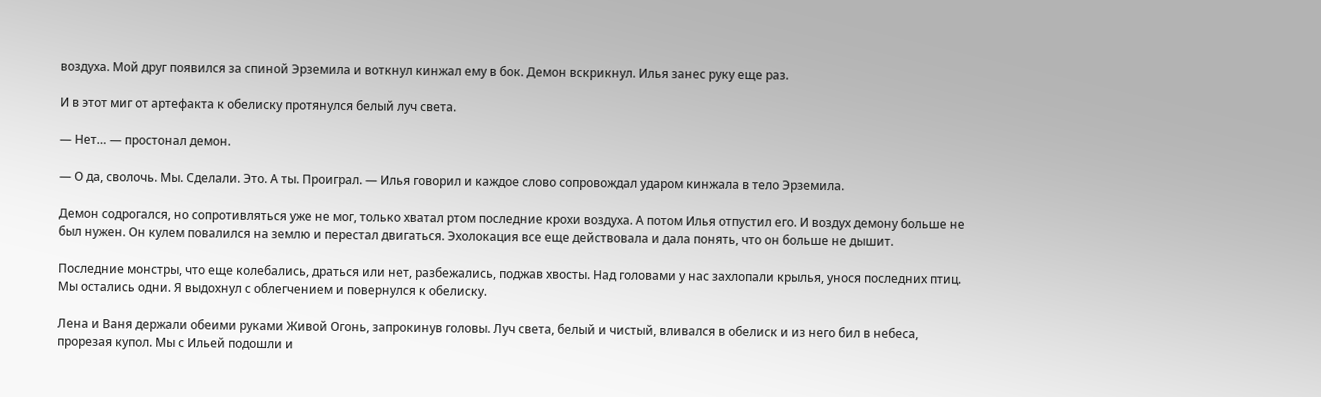воздуха. Мой друг появился за спиной Эрземила и воткнул кинжал ему в бок. Демон вскрикнул. Илья занес руку еще раз.

И в этот миг от артефакта к обелиску протянулся белый луч света.

— Нет… — простонал демон.

— О да, сволочь. Мы. Сделали. Это. А ты. Проиграл. — Илья говорил и каждое слово сопровождал ударом кинжала в тело Эрземила.

Демон содрогался, но сопротивляться уже не мог, только хватал ртом последние крохи воздуха. А потом Илья отпустил его. И воздух демону больше не был нужен. Он кулем повалился на землю и перестал двигаться. Эхолокация все еще действовала и дала понять, что он больше не дышит.

Последние монстры, что еще колебались, драться или нет, разбежались, поджав хвосты. Над головами у нас захлопали крылья, унося последних птиц. Мы остались одни. Я выдохнул с облегчением и повернулся к обелиску.

Лена и Ваня держали обеими руками Живой Огонь, запрокинув головы. Луч света, белый и чистый, вливался в обелиск и из него бил в небеса, прорезая купол. Мы с Ильей подошли и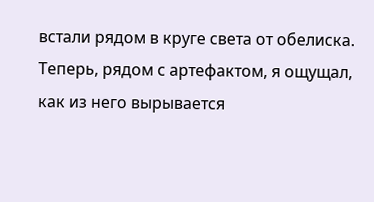встали рядом в круге света от обелиска. Теперь, рядом с артефактом, я ощущал, как из него вырывается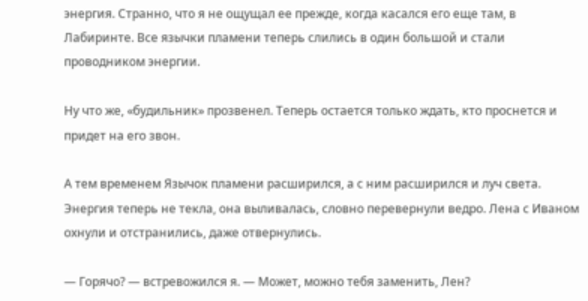энергия. Странно, что я не ощущал ее прежде, когда касался его еще там, в Лабиринте. Все язычки пламени теперь слились в один большой и стали проводником энергии.

Ну что же, «будильник» прозвенел. Теперь остается только ждать, кто проснется и придет на его звон.

А тем временем Язычок пламени расширился, а с ним расширился и луч света. Энергия теперь не текла, она выливалась, словно перевернули ведро. Лена с Иваном охнули и отстранились, даже отвернулись.

— Горячо? — встревожился я. — Может, можно тебя заменить, Лен?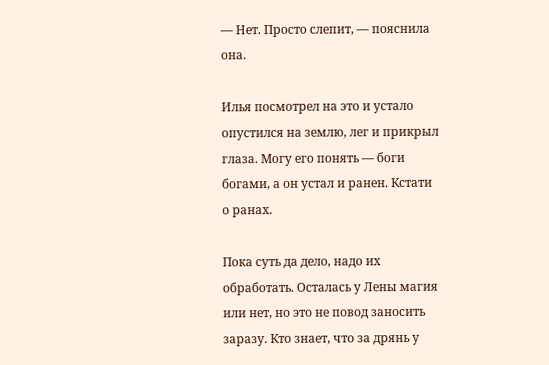— Нет. Просто слепит, — пояснила она.

Илья посмотрел на это и устало опустился на землю, лег и прикрыл глаза. Могу его понять — боги богами, а он устал и ранен. Кстати о ранах.

Пока суть да дело, надо их обработать. Осталась у Лены магия или нет, но это не повод заносить заразу. Кто знает, что за дрянь у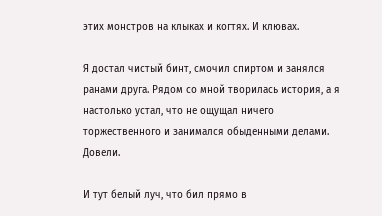этих монстров на клыках и когтях. И клювах.

Я достал чистый бинт, смочил спиртом и занялся ранами друга. Рядом со мной творилась история, а я настолько устал, что не ощущал ничего торжественного и занимался обыденными делами. Довели.

И тут белый луч, что бил прямо в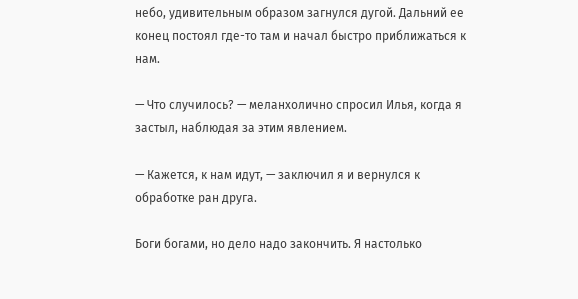небо, удивительным образом загнулся дугой. Дальний ее конец постоял где-то там и начал быстро приближаться к нам.

— Что случилось? — меланхолично спросил Илья, когда я застыл, наблюдая за этим явлением.

— Кажется, к нам идут, — заключил я и вернулся к обработке ран друга.

Боги богами, но дело надо закончить. Я настолько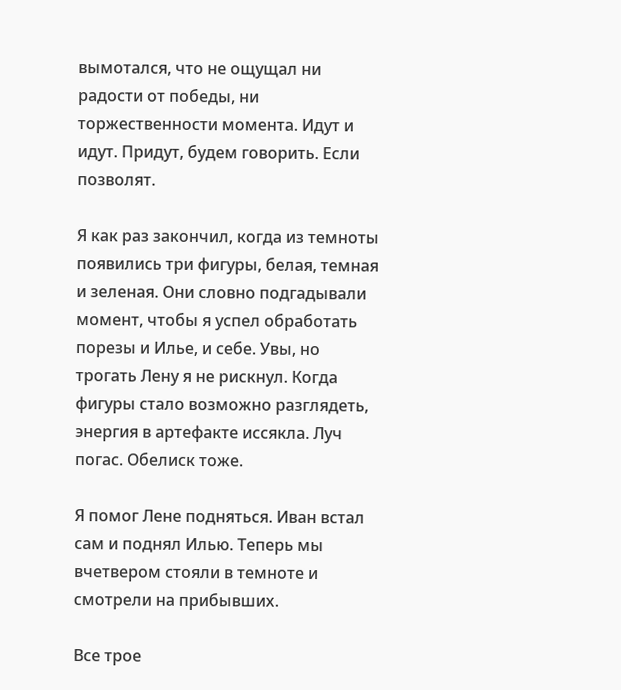вымотался, что не ощущал ни радости от победы, ни торжественности момента. Идут и идут. Придут, будем говорить. Если позволят.

Я как раз закончил, когда из темноты появились три фигуры, белая, темная и зеленая. Они словно подгадывали момент, чтобы я успел обработать порезы и Илье, и себе. Увы, но трогать Лену я не рискнул. Когда фигуры стало возможно разглядеть, энергия в артефакте иссякла. Луч погас. Обелиск тоже.

Я помог Лене подняться. Иван встал сам и поднял Илью. Теперь мы вчетвером стояли в темноте и смотрели на прибывших.

Все трое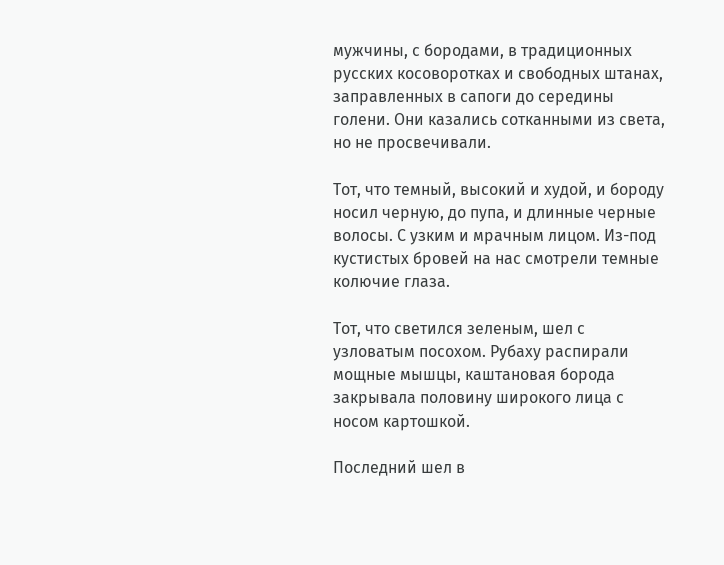мужчины, с бородами, в традиционных русских косоворотках и свободных штанах, заправленных в сапоги до середины голени. Они казались сотканными из света, но не просвечивали.

Тот, что темный, высокий и худой, и бороду носил черную, до пупа, и длинные черные волосы. С узким и мрачным лицом. Из-под кустистых бровей на нас смотрели темные колючие глаза.

Тот, что светился зеленым, шел с узловатым посохом. Рубаху распирали мощные мышцы, каштановая борода закрывала половину широкого лица с носом картошкой.

Последний шел в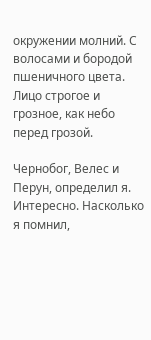окружении молний. С волосами и бородой пшеничного цвета. Лицо строгое и грозное, как небо перед грозой.

Чернобог, Велес и Перун, определил я. Интересно. Насколько я помнил,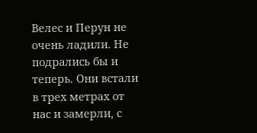Велес и Перун не очень ладили. Не подрались бы и теперь. Они встали в трех метрах от нас и замерли, с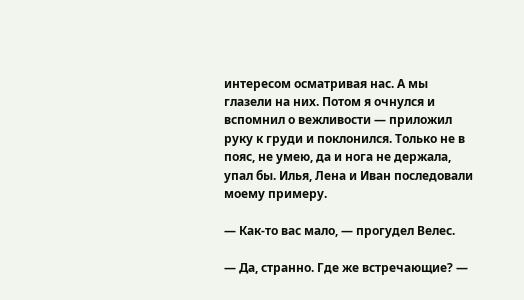интересом осматривая нас. А мы глазели на них. Потом я очнулся и вспомнил о вежливости — приложил руку к груди и поклонился. Только не в пояс, не умею, да и нога не держала, упал бы. Илья, Лена и Иван последовали моему примеру.

— Как-то вас мало, — прогудел Велес.

— Да, странно. Где же встречающие? —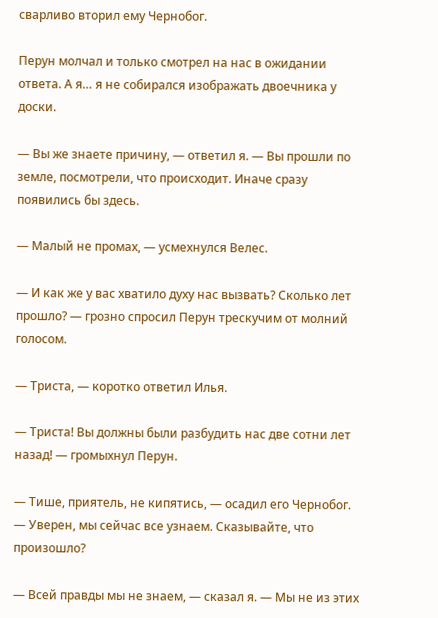сварливо вторил ему Чернобог.

Перун молчал и только смотрел на нас в ожидании ответа. А я… я не собирался изображать двоечника у доски.

— Вы же знаете причину, — ответил я. — Вы прошли по земле, посмотрели, что происходит. Иначе сразу появились бы здесь.

— Малый не промах, — усмехнулся Велес.

— И как же у вас хватило духу нас вызвать? Сколько лет прошло? — грозно спросил Перун трескучим от молний голосом.

— Триста, — коротко ответил Илья.

— Триста! Вы должны были разбудить нас две сотни лет назад! — громыхнул Перун.

— Тише, приятель, не кипятись, — осадил его Чернобог. — Уверен, мы сейчас все узнаем. Сказывайте, что произошло?

— Всей правды мы не знаем, — сказал я. — Мы не из этих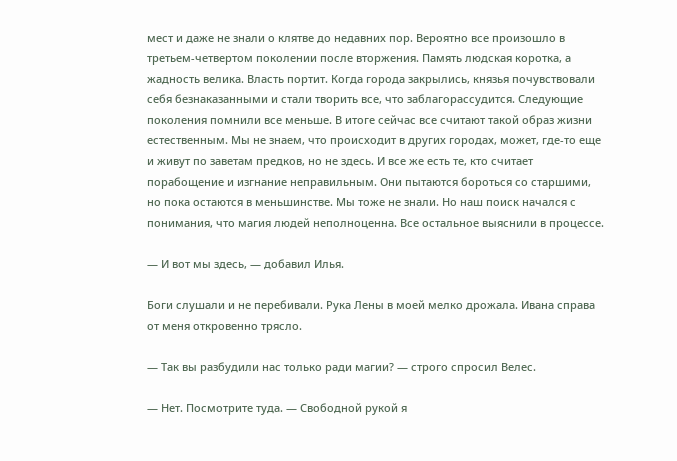мест и даже не знали о клятве до недавних пор. Вероятно все произошло в третьем-четвертом поколении после вторжения. Память людская коротка, а жадность велика. Власть портит. Когда города закрылись, князья почувствовали себя безнаказанными и стали творить все, что заблагорассудится. Следующие поколения помнили все меньше. В итоге сейчас все считают такой образ жизни естественным. Мы не знаем, что происходит в других городах, может, где-то еще и живут по заветам предков, но не здесь. И все же есть те, кто считает порабощение и изгнание неправильным. Они пытаются бороться со старшими, но пока остаются в меньшинстве. Мы тоже не знали. Но наш поиск начался с понимания, что магия людей неполноценна. Все остальное выяснили в процессе.

— И вот мы здесь, — добавил Илья.

Боги слушали и не перебивали. Рука Лены в моей мелко дрожала. Ивана справа от меня откровенно трясло.

— Так вы разбудили нас только ради магии? — строго спросил Велес.

— Нет. Посмотрите туда. — Свободной рукой я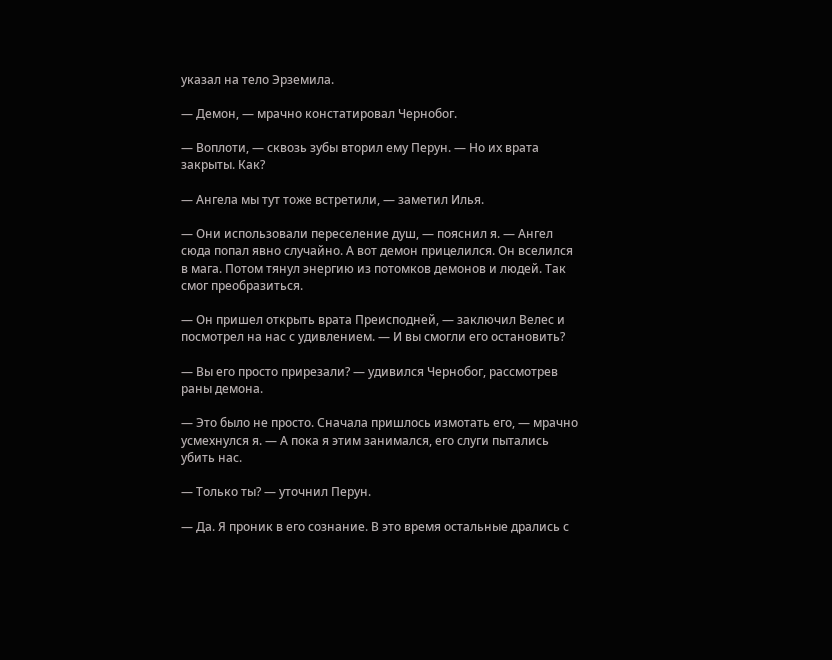указал на тело Эрземила.

— Демон, — мрачно констатировал Чернобог.

— Воплоти, — сквозь зубы вторил ему Перун. — Но их врата закрыты. Как?

— Ангела мы тут тоже встретили, — заметил Илья.

— Они использовали переселение душ, — пояснил я. — Ангел сюда попал явно случайно. А вот демон прицелился. Он вселился в мага. Потом тянул энергию из потомков демонов и людей. Так смог преобразиться.

— Он пришел открыть врата Преисподней, — заключил Велес и посмотрел на нас с удивлением. — И вы смогли его остановить?

— Вы его просто прирезали? — удивился Чернобог, рассмотрев раны демона.

— Это было не просто. Сначала пришлось измотать его, — мрачно усмехнулся я. — А пока я этим занимался, его слуги пытались убить нас.

— Только ты? — уточнил Перун.

— Да. Я проник в его сознание. В это время остальные дрались с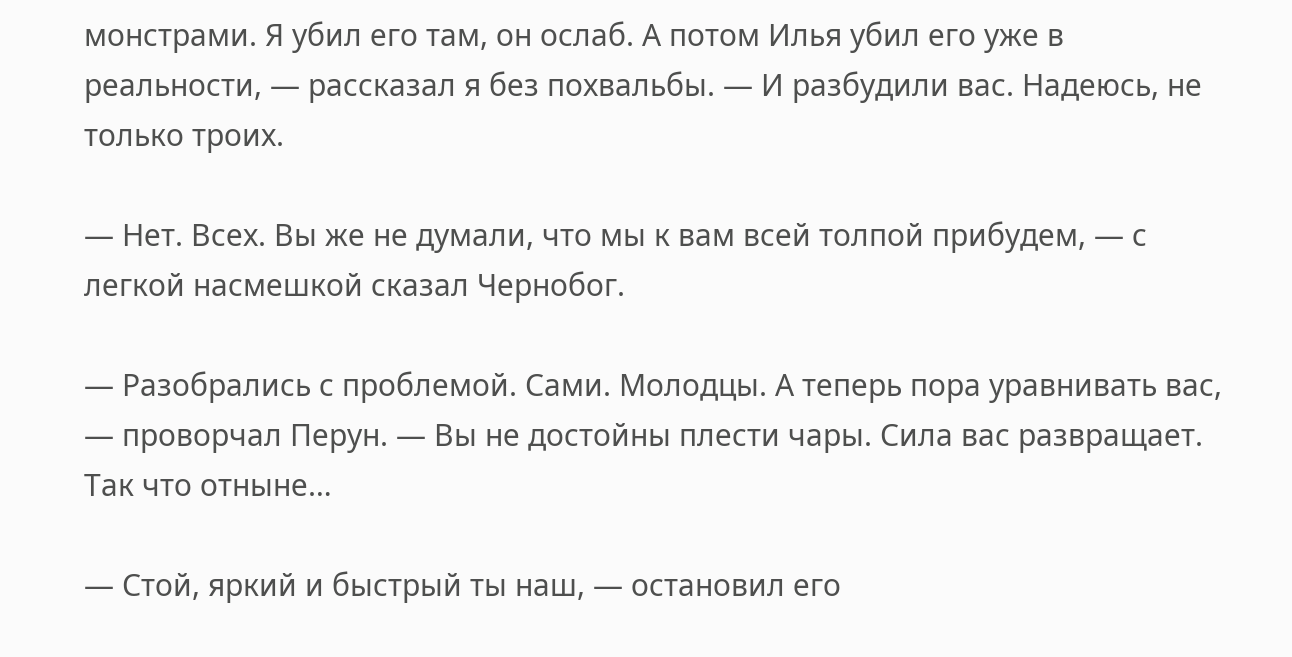монстрами. Я убил его там, он ослаб. А потом Илья убил его уже в реальности, — рассказал я без похвальбы. — И разбудили вас. Надеюсь, не только троих.

— Нет. Всех. Вы же не думали, что мы к вам всей толпой прибудем, — с легкой насмешкой сказал Чернобог.

— Разобрались с проблемой. Сами. Молодцы. А теперь пора уравнивать вас, — проворчал Перун. — Вы не достойны плести чары. Сила вас развращает. Так что отныне…

— Стой, яркий и быстрый ты наш, — остановил его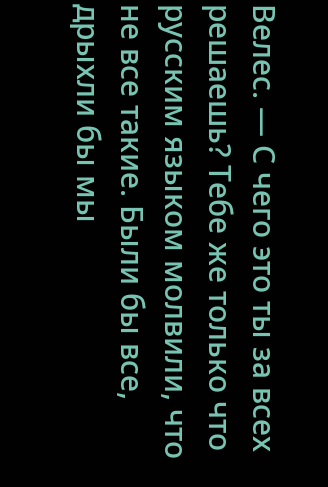Велес. — С чего это ты за всех решаешь? Тебе же только что русским языком молвили, что не все такие. Были бы все, дрыхли бы мы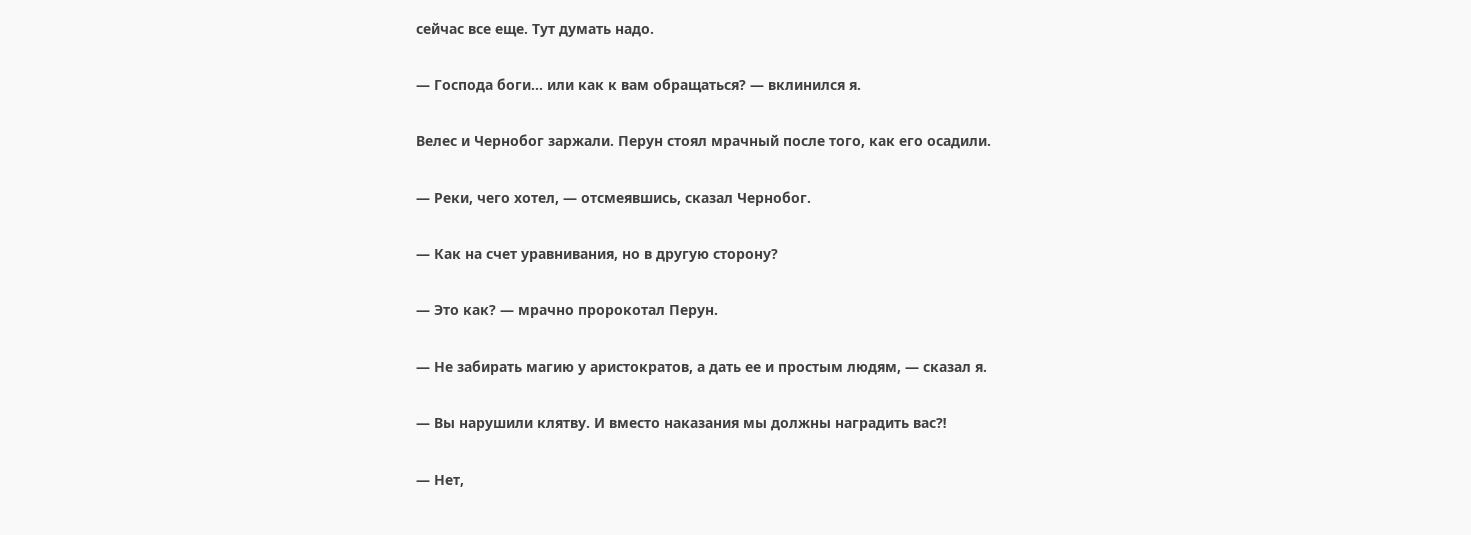сейчас все еще. Тут думать надо.

— Господа боги… или как к вам обращаться? — вклинился я.

Велес и Чернобог заржали. Перун стоял мрачный после того, как его осадили.

— Реки, чего хотел, — отсмеявшись, сказал Чернобог.

— Как на счет уравнивания, но в другую сторону?

— Это как? — мрачно пророкотал Перун.

— Не забирать магию у аристократов, а дать ее и простым людям, — сказал я.

— Вы нарушили клятву. И вместо наказания мы должны наградить вас⁈

— Нет,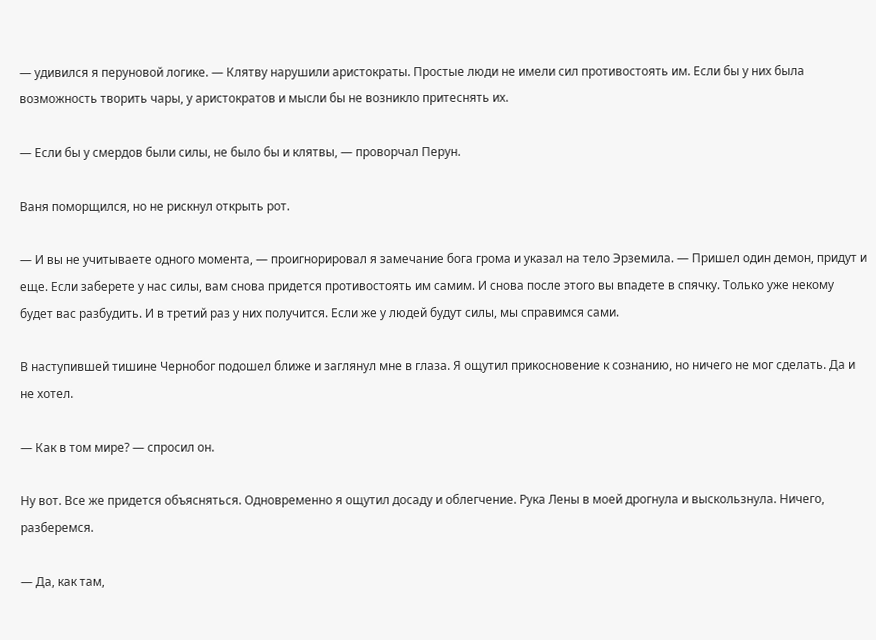— удивился я перуновой логике. — Клятву нарушили аристократы. Простые люди не имели сил противостоять им. Если бы у них была возможность творить чары, у аристократов и мысли бы не возникло притеснять их.

— Если бы у смердов были силы, не было бы и клятвы, — проворчал Перун.

Ваня поморщился, но не рискнул открыть рот.

— И вы не учитываете одного момента, — проигнорировал я замечание бога грома и указал на тело Эрземила. — Пришел один демон, придут и еще. Если заберете у нас силы, вам снова придется противостоять им самим. И снова после этого вы впадете в спячку. Только уже некому будет вас разбудить. И в третий раз у них получится. Если же у людей будут силы, мы справимся сами.

В наступившей тишине Чернобог подошел ближе и заглянул мне в глаза. Я ощутил прикосновение к сознанию, но ничего не мог сделать. Да и не хотел.

— Как в том мире? — спросил он.

Ну вот. Все же придется объясняться. Одновременно я ощутил досаду и облегчение. Рука Лены в моей дрогнула и выскользнула. Ничего, разберемся.

— Да, как там,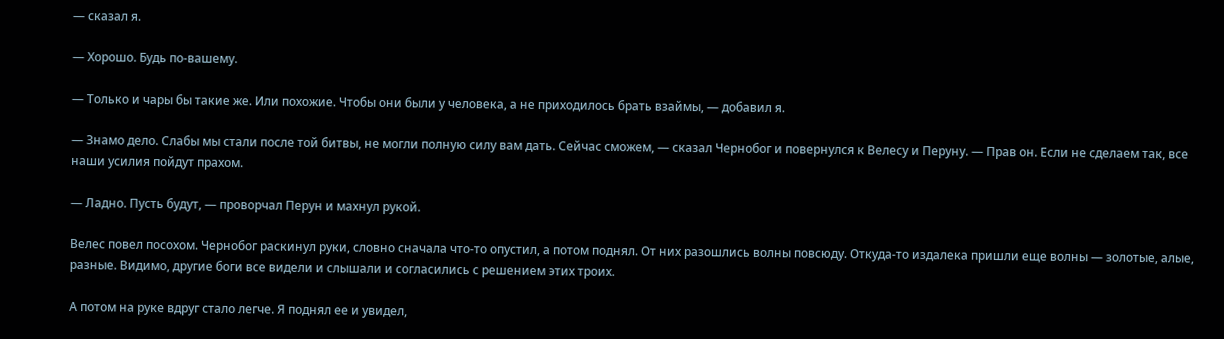— сказал я.

— Хорошо. Будь по-вашему.

— Только и чары бы такие же. Или похожие. Чтобы они были у человека, а не приходилось брать взаймы, — добавил я.

— Знамо дело. Слабы мы стали после той битвы, не могли полную силу вам дать. Сейчас сможем, — сказал Чернобог и повернулся к Велесу и Перуну. — Прав он. Если не сделаем так, все наши усилия пойдут прахом.

— Ладно. Пусть будут, — проворчал Перун и махнул рукой.

Велес повел посохом. Чернобог раскинул руки, словно сначала что-то опустил, а потом поднял. От них разошлись волны повсюду. Откуда-то издалека пришли еще волны — золотые, алые, разные. Видимо, другие боги все видели и слышали и согласились с решением этих троих.

А потом на руке вдруг стало легче. Я поднял ее и увидел,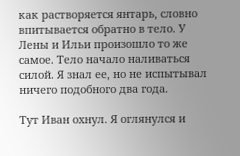как растворяется янтарь, словно впитывается обратно в тело. У Лены и Ильи произошло то же самое. Тело начало наливаться силой. Я знал ее, но не испытывал ничего подобного два года.

Тут Иван охнул. Я оглянулся и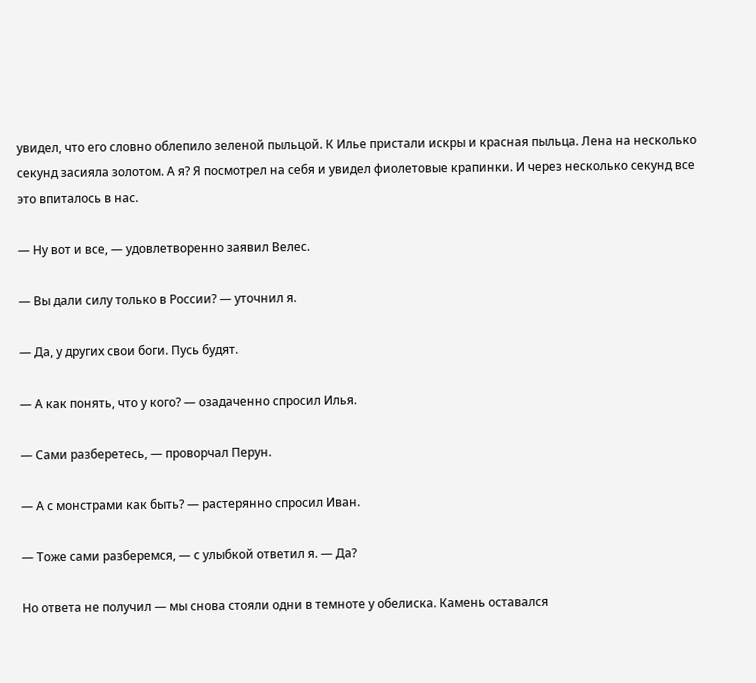увидел, что его словно облепило зеленой пыльцой. К Илье пристали искры и красная пыльца. Лена на несколько секунд засияла золотом. А я? Я посмотрел на себя и увидел фиолетовые крапинки. И через несколько секунд все это впиталось в нас.

— Ну вот и все, — удовлетворенно заявил Велес.

— Вы дали силу только в России? — уточнил я.

— Да, у других свои боги. Пусь будят.

— А как понять, что у кого? — озадаченно спросил Илья.

— Сами разберетесь, — проворчал Перун.

— А с монстрами как быть? — растерянно спросил Иван.

— Тоже сами разберемся, — с улыбкой ответил я. — Да?

Но ответа не получил — мы снова стояли одни в темноте у обелиска. Камень оставался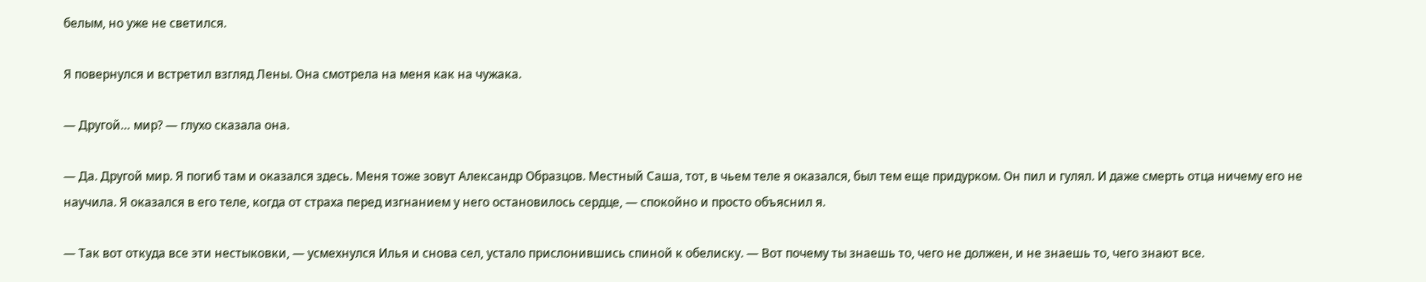белым, но уже не светился.

Я повернулся и встретил взгляд Лены. Она смотрела на меня как на чужака.

— Другой… мир? — глухо сказала она.

— Да. Другой мир. Я погиб там и оказался здесь. Меня тоже зовут Александр Образцов. Местный Саша, тот, в чьем теле я оказался, был тем еще придурком. Он пил и гулял. И даже смерть отца ничему его не научила. Я оказался в его теле, когда от страха перед изгнанием у него остановилось сердце, — спокойно и просто объяснил я.

— Так вот откуда все эти нестыковки, — усмехнулся Илья и снова сел, устало прислонившись спиной к обелиску. — Вот почему ты знаешь то, чего не должен, и не знаешь то, чего знают все.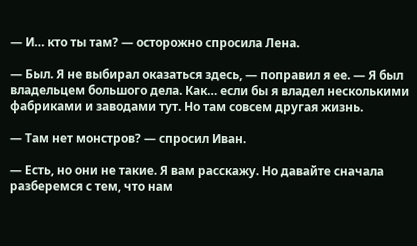— И… кто ты там? — осторожно спросила Лена.

— Был. Я не выбирал оказаться здесь, — поправил я ее. — Я был владельцем большого дела. Как… если бы я владел несколькими фабриками и заводами тут. Но там совсем другая жизнь.

— Там нет монстров? — спросил Иван.

— Есть, но они не такие. Я вам расскажу. Но давайте сначала разберемся с тем, что нам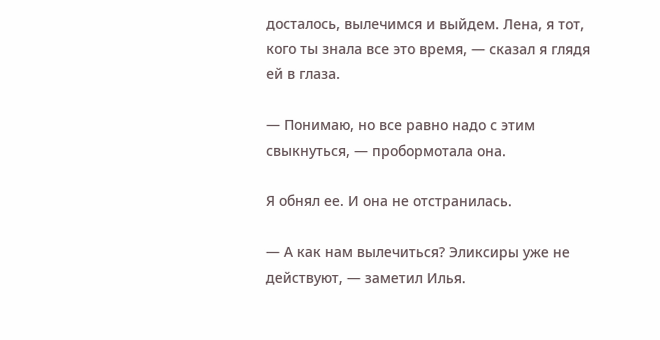досталось, вылечимся и выйдем. Лена, я тот, кого ты знала все это время, — сказал я глядя ей в глаза.

— Понимаю, но все равно надо с этим свыкнуться, — пробормотала она.

Я обнял ее. И она не отстранилась.

— А как нам вылечиться? Эликсиры уже не действуют, — заметил Илья.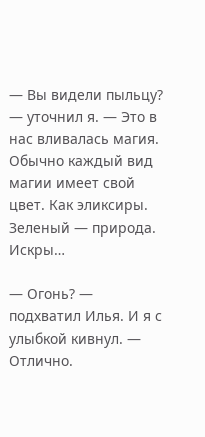— Вы видели пыльцу? — уточнил я. — Это в нас вливалась магия. Обычно каждый вид магии имеет свой цвет. Как эликсиры. Зеленый — природа. Искры…

— Огонь? — подхватил Илья. И я с улыбкой кивнул. — Отлично.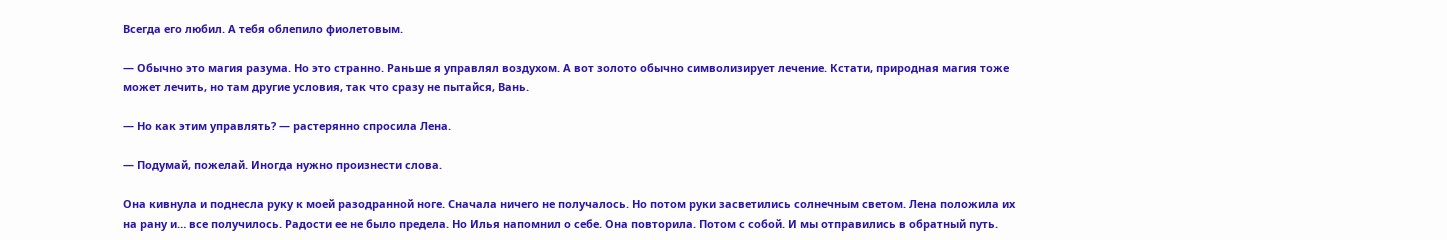Всегда его любил. А тебя облепило фиолетовым.

— Обычно это магия разума. Но это странно. Раньше я управлял воздухом. А вот золото обычно символизирует лечение. Кстати, природная магия тоже может лечить, но там другие условия, так что сразу не пытайся, Вань.

— Но как этим управлять? — растерянно спросила Лена.

— Подумай, пожелай. Иногда нужно произнести слова.

Она кивнула и поднесла руку к моей разодранной ноге. Сначала ничего не получалось. Но потом руки засветились солнечным светом. Лена положила их на рану и… все получилось. Радости ее не было предела. Но Илья напомнил о себе. Она повторила. Потом с собой. И мы отправились в обратный путь.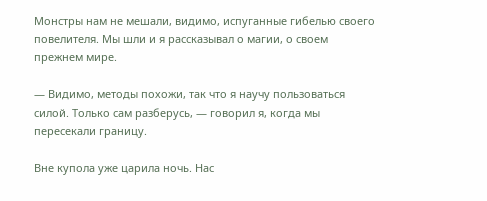Монстры нам не мешали, видимо, испуганные гибелью своего повелителя. Мы шли и я рассказывал о магии, о своем прежнем мире.

— Видимо, методы похожи, так что я научу пользоваться силой. Только сам разберусь, — говорил я, когда мы пересекали границу.

Вне купола уже царила ночь. Нас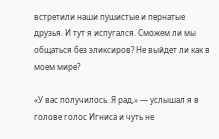встретили наши пушистые и пернатые друзья. И тут я испугался. Сможем ли мы общаться без эликсиров? Не выйдет ли как в моем мире?

«У вас получилось. Я рад,» — услышал я в голове голос Игниса и чуть не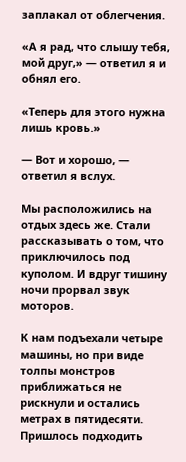заплакал от облегчения.

«А я рад, что слышу тебя, мой друг,» — ответил я и обнял его.

«Теперь для этого нужна лишь кровь.»

— Вот и хорошо, — ответил я вслух.

Мы расположились на отдых здесь же. Стали рассказывать о том, что приключилось под куполом. И вдруг тишину ночи прорвал звук моторов.

К нам подъехали четыре машины, но при виде толпы монстров приближаться не рискнули и остались метрах в пятидесяти. Пришлось подходить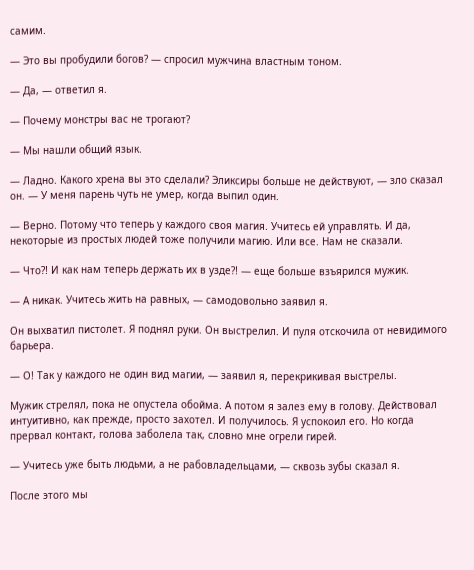самим.

— Это вы пробудили богов? — спросил мужчина властным тоном.

— Да, — ответил я.

— Почему монстры вас не трогают?

— Мы нашли общий язык.

— Ладно. Какого хрена вы это сделали? Эликсиры больше не действуют, — зло сказал он. — У меня парень чуть не умер, когда выпил один.

— Верно. Потому что теперь у каждого своя магия. Учитесь ей управлять. И да, некоторые из простых людей тоже получили магию. Или все. Нам не сказали.

— Что⁈ И как нам теперь держать их в узде⁈ — еще больше взъярился мужик.

— А никак. Учитесь жить на равных, — самодовольно заявил я.

Он выхватил пистолет. Я поднял руки. Он выстрелил. И пуля отскочила от невидимого барьера.

— О! Так у каждого не один вид магии, — заявил я, перекрикивая выстрелы.

Мужик стрелял, пока не опустела обойма. А потом я залез ему в голову. Действовал интуитивно, как прежде, просто захотел. И получилось. Я успокоил его. Но когда прервал контакт, голова заболела так, словно мне огрели гирей.

— Учитесь уже быть людьми, а не рабовладельцами, — сквозь зубы сказал я.

После этого мы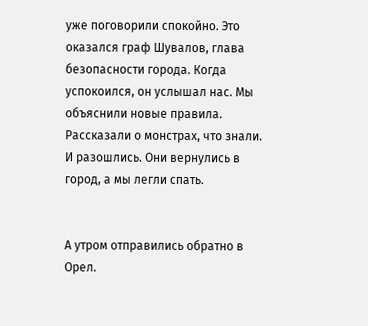уже поговорили спокойно. Это оказался граф Шувалов, глава безопасности города. Когда успокоился, он услышал нас. Мы объяснили новые правила. Рассказали о монстрах, что знали. И разошлись. Они вернулись в город, а мы легли спать.


А утром отправились обратно в Орел.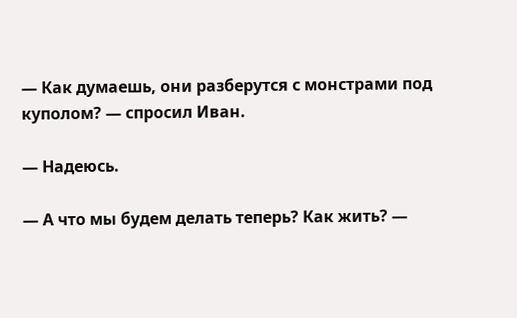— Как думаешь, они разберутся с монстрами под куполом? — спросил Иван.

— Надеюсь.

— А что мы будем делать теперь? Как жить? —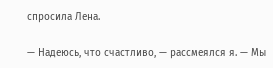спросила Лена.

— Надеюсь, что счастливо, — рассмеялся я. — Мы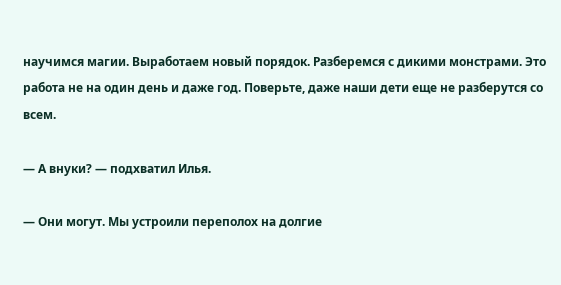научимся магии. Выработаем новый порядок. Разберемся с дикими монстрами. Это работа не на один день и даже год. Поверьте, даже наши дети еще не разберутся со всем.

— А внуки? — подхватил Илья.

— Они могут. Мы устроили переполох на долгие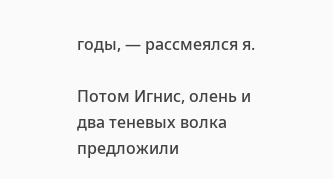годы, — рассмеялся я.

Потом Игнис, олень и два теневых волка предложили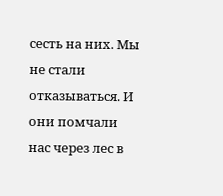сесть на них. Мы не стали отказываться. И они помчали нас через лес в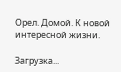Орел. Домой. К новой интересной жизни.

Загрузка...